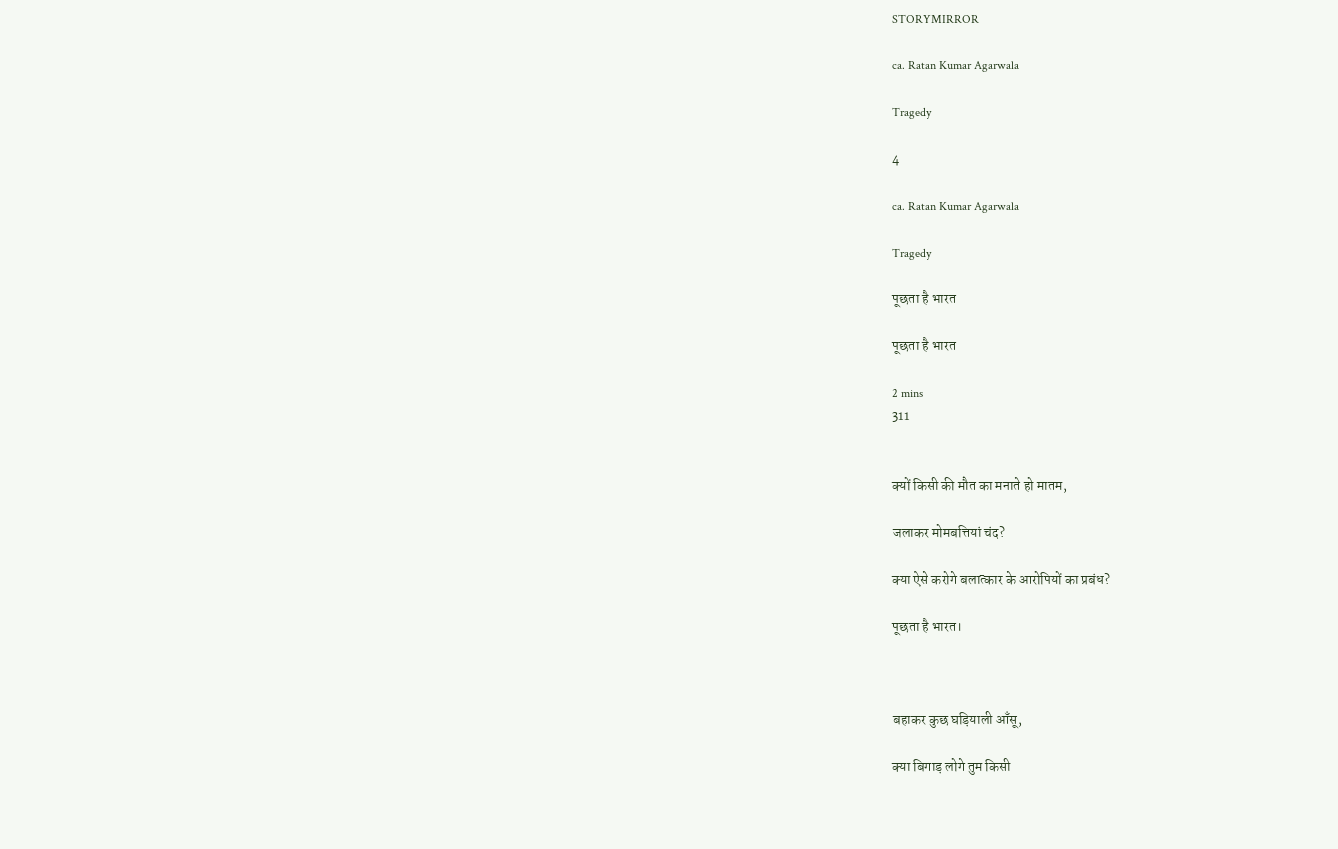STORYMIRROR

ca. Ratan Kumar Agarwala

Tragedy

4

ca. Ratan Kumar Agarwala

Tragedy

पूछता है भारत

पूछता है भारत

2 mins
311


क्यों किसी की मौत का मनाते हो मातम,

जलाकर मोमबत्तियां चंद?

क्या ऐसे करोगे बलात्कार के आरोपियों का प्रबंध?

पूछता है भारत।



बहाकर कुछ घड़ियाली आँसू,

क्या बिगाड़ लोगे तुम किसी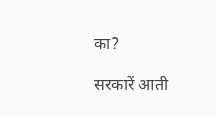का?

सरकारें आती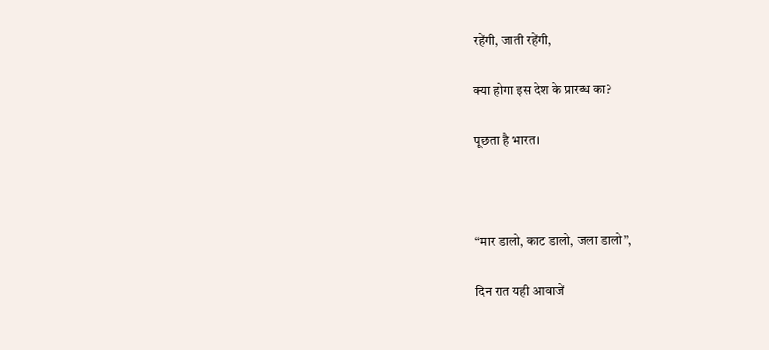रहेंगी, जाती रहेंगी,

क्या होगा इस देश के प्रारब्ध का?

पूछता है भारत।



“मार डालो, काट डालो, जला डालो”,

दिन रात यही आवाजें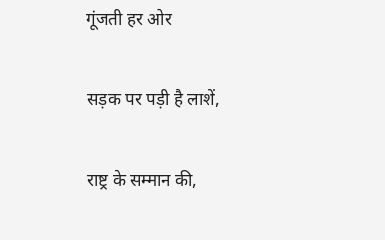गूंजती हर ओर

सड़क पर पड़ी है लाशें,

राष्ट्र के सम्मान की,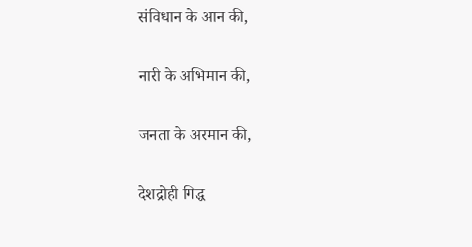संविधान के आन की,

नारी के अभिमान की,

जनता के अरमान की,

देशद्रोही गिद्ध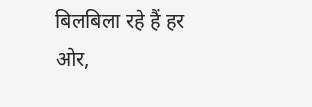बिलबिला रहे हैं हर ओर,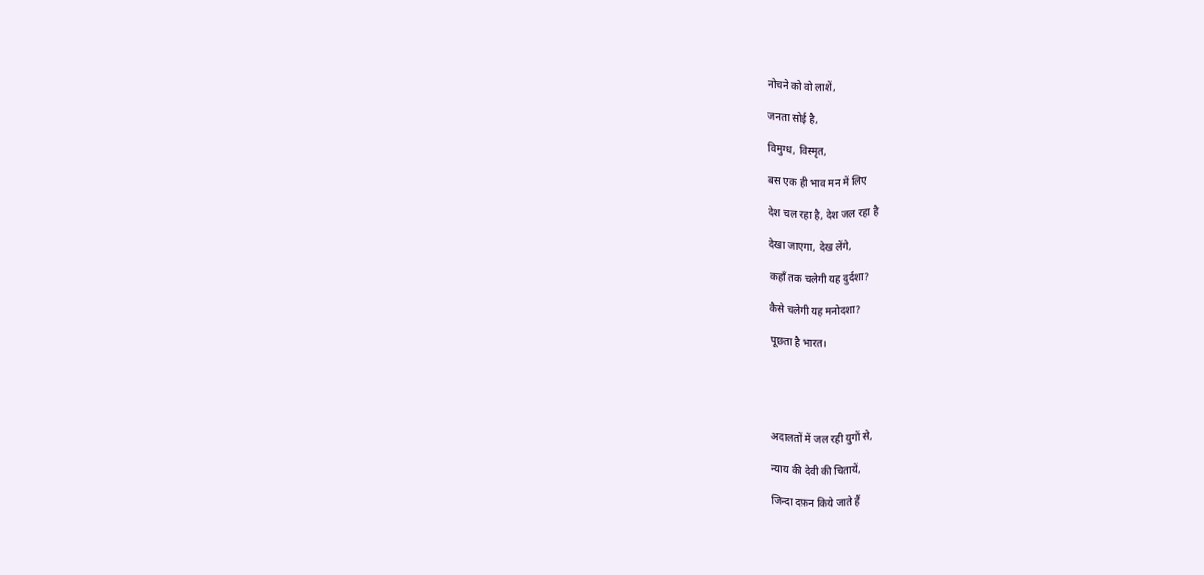नोचने को वो लाशें,

जनता सोई है,

विमुग्ध, विस्मृत,

बस एक ही भाव मन में लिए

देश चल रहा है, देश जल रहा है

देखा जाएगा, देख लेंगे,

कहाँ तक चलेगी यह दुर्दशा?

कैसे चलेगी यह मनोदशा?

पूछता है भारत।





अदालतों में जल रही युगों से,

न्याय की देवी की चितायें,

जिन्दा दफ़न किये जाते हैं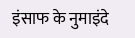इंसाफ के नुमाइंदे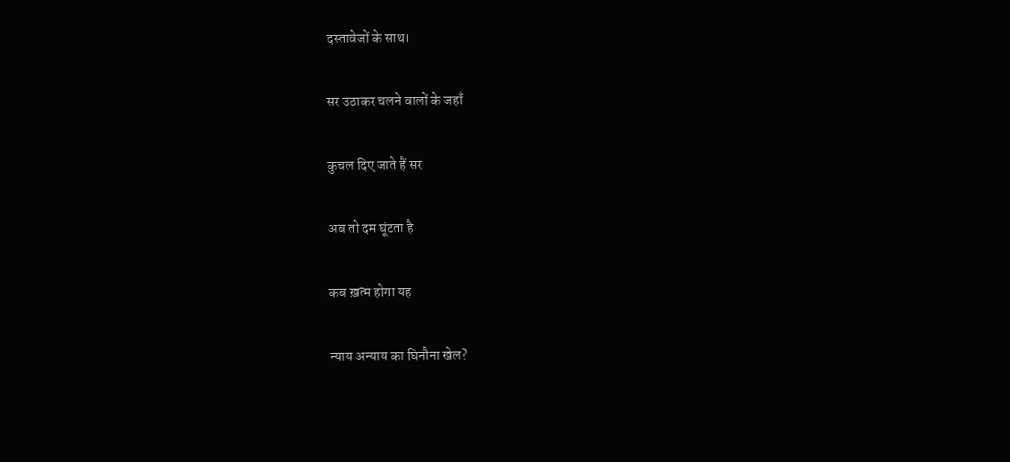दस्तावेजों के साथ।

सर उठाकर चलने वालों के जहाँ

कुचल दिए जाते हैं सर

अब तो दम घूंटता है

कब ख़त्म होगा यह

न्याय अन्याय का घिनौना खेल?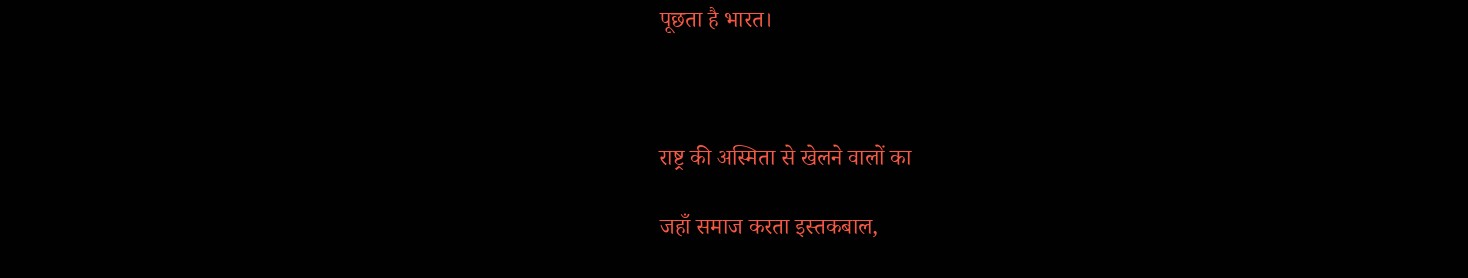पूछता है भारत।



राष्ट्र की अस्मिता से खेलने वालों का

जहाँ समाज करता इस्तकबाल,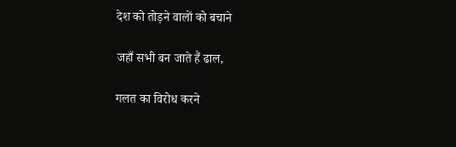देश को तोड़ने वालों को बचाने

जहाँ सभी बन जाते हैं ढाल,

गलत का विरोध करने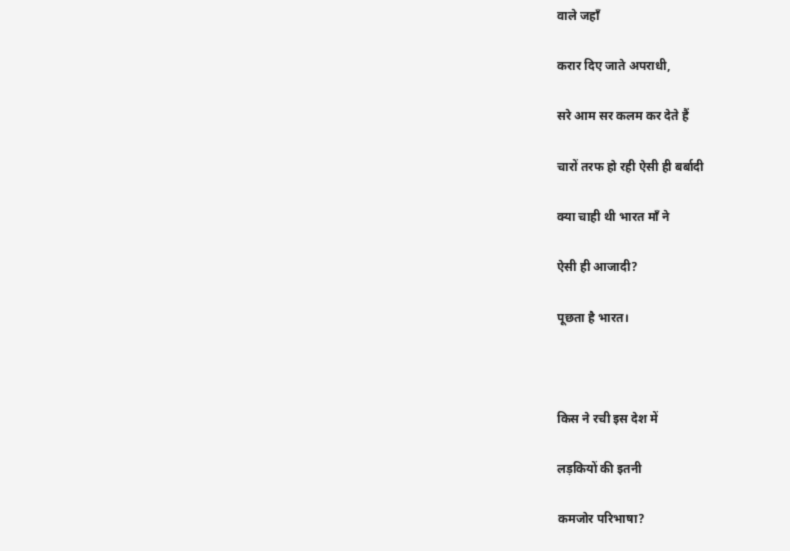वाले जहाँ

करार दिए जाते अपराधी,

सरे आम सर कलम कर देते हैं

चारों तरफ हो रही ऐसी ही बर्बादी

क्या चाही थी भारत माँ ने

ऐसी ही आजादी?

पूछता है भारत।



किस ने रची इस देश में

लड़कियों की इतनी

कमजोर परिभाषा?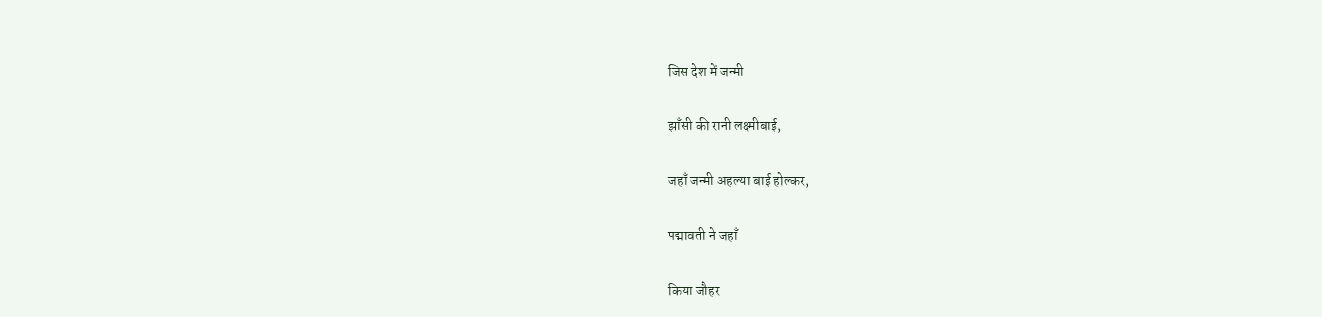जिस देश में जन्मी

झाँसी की रानी लक्ष्मीबाई,

जहाँ जन्मी अहल्या बाई होल्कर,

पद्मावती ने जहाँ

किया जौहर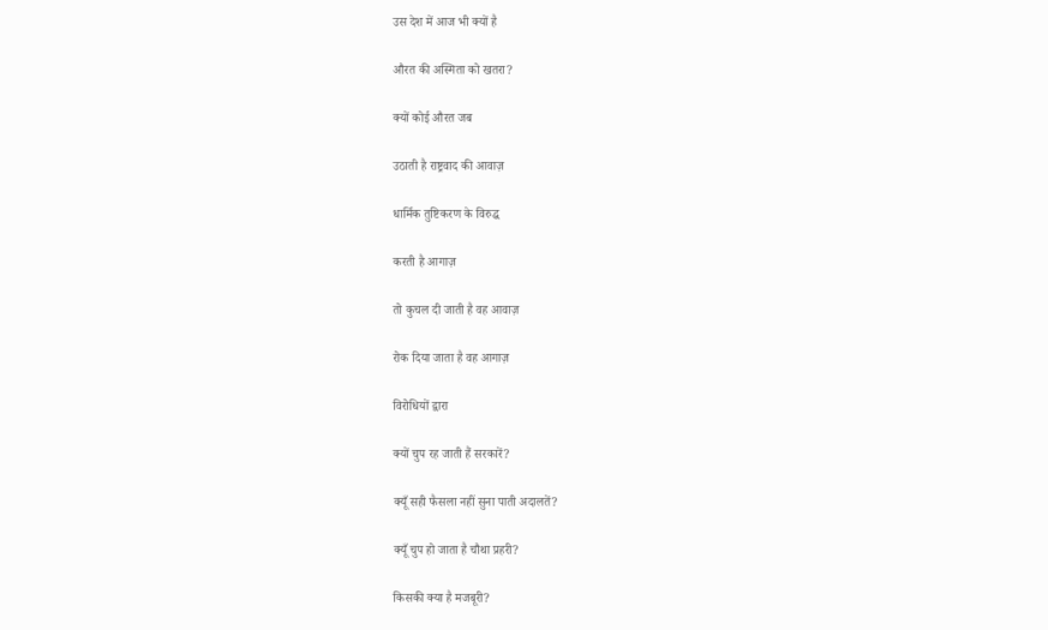उस देश में आज भी क्यों है

औरत की अस्मिता को खतरा?

क्यों कोई औरत जब

उठाती है राष्ट्रवाद की आवाज़

धार्मिक तुष्टिकरण के विरुद्ध

करती है आगाज़

तो कुचल दी जाती है वह आवाज़

रोक दिया जाता है वह आगाज़

विरोधियों द्वारा

क्यों चुप रह जाती हैं सरकारें?

क्यूँ सही फैसला नहीं सुना पाती अदालतें?

क्यूँ चुप हो जाता है चौथा प्रहरी?

किसकी क्या है मजबूरी?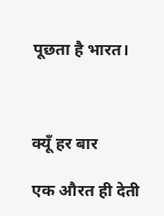पूछता है भारत।



क्यूँ हर बार

एक औरत ही देती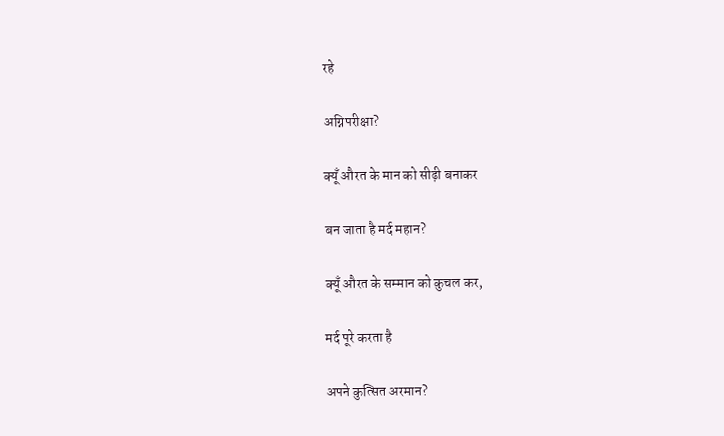रहे

अग्निपरीक्षा?

क्यूँ औरत के मान को सीढ़ी बनाकर

बन जाता है मर्द महान?

क्यूँ औरत के सम्मान को कुचल कर,

मर्द पूरे करता है

अपने कुत्सित अरमान?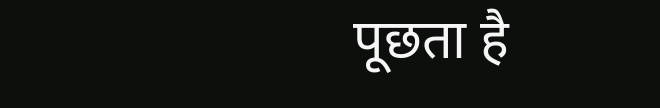पूछता है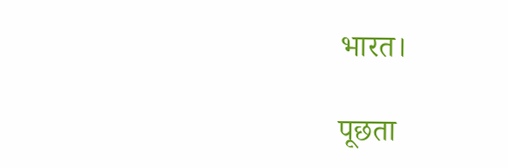भारत।

पूछता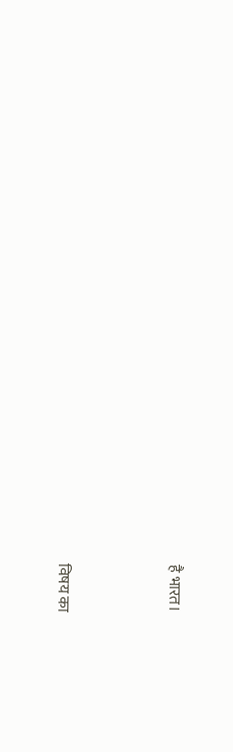है भारत।




विषय का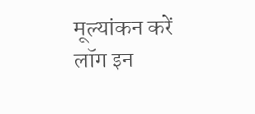मूल्यांकन करें
लॉग इन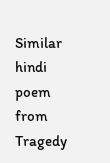Similar hindi poem from Tragedy